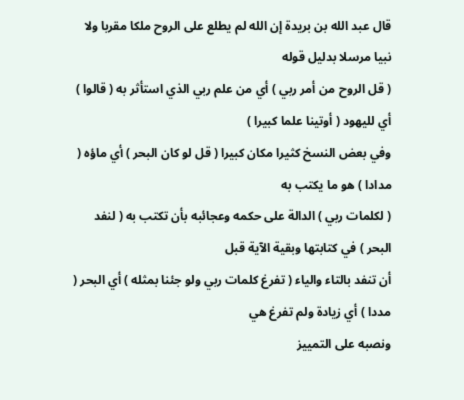قال عبد الله بن بريدة إن الله لم يطلع على الروح ملكا مقربا ولا نبيا مرسلا بدليل قوله
( قل الروح من أمر ربي ) أي من علم ربي الذي استأثر به ( قالوا ) أي لليهود ( أوتينا علما كبيرا )
وفي بعض النسخ كثيرا مكان كبيرا ( قل لو كان البحر ) أي ماؤه ( مدادا ) هو ما يكتب به
( لكلمات ربي ) الدالة على حكمه وعجائبه بأن تكتب به ( لنفد البحر ) في كتابتها وبقية الآية قبل
أن تنفد بالتاء والياء ( تفرغ كلمات ربي ولو جئنا بمثله ) أي البحر ( مددا ) أي زيادة ولم تفرغ هي
ونصبه على التمييز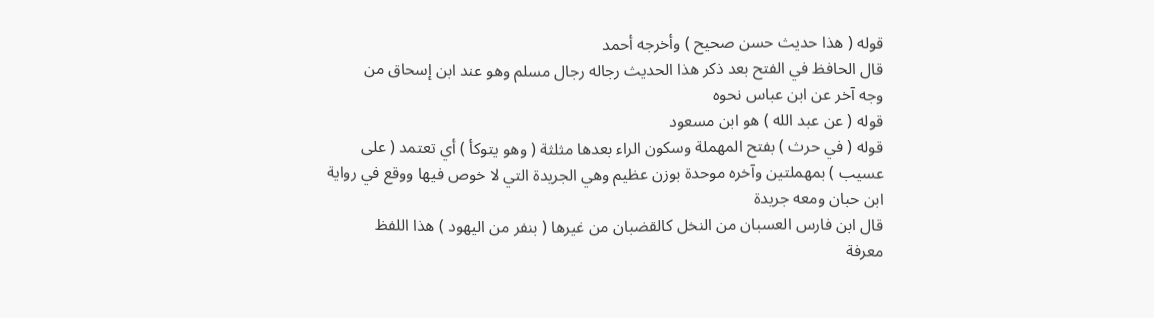قوله ( هذا حديث حسن صحيح ) وأخرجه أحمد
قال الحافظ في الفتح بعد ذكر هذا الحديث رجاله رجال مسلم وهو عند ابن إسحاق من
وجه آخر عن ابن عباس نحوه
قوله ( عن عبد الله ) هو ابن مسعود
قوله ( في حرث ) بفتح المهملة وسكون الراء بعدها مثلثة ( وهو يتوكأ ) أي تعتمد ( على
عسيب ) بمهملتين وآخره موحدة بوزن عظيم وهي الجريدة التي لا خوص فيها ووقع في رواية
ابن حبان ومعه جريدة
قال ابن فارس العسبان من النخل كالقضبان من غيرها ( بنفر من اليهود ) هذا اللفظ
معرفة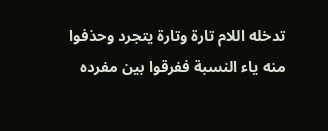تدخله اللام تارة وتارة يتجرد وحذفوا منه ياء النسبة ففرقوا بين مفرده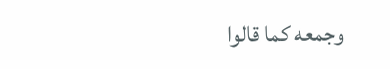وجمعه كما قالوا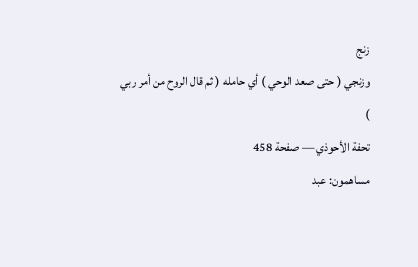زنج
وزنجي ( حتى صعد الوحي ) أي حامله ( ثم قال الروح من أمر ربي )
تحفة الأحوذي — صفحة 458
مساهمون: عبد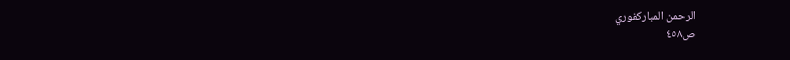الرحمن المباركفوري
ص٤٥٨